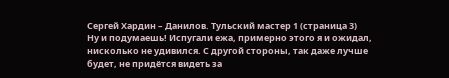Сергей Хардин – Данилов. Тульский мастер 1 (страница 3)
Ну и подумаешь! Испугали ежа, примерно этого я и ожидал, нисколько не удивился. С другой стороны, так даже лучше будет, не придётся видеть за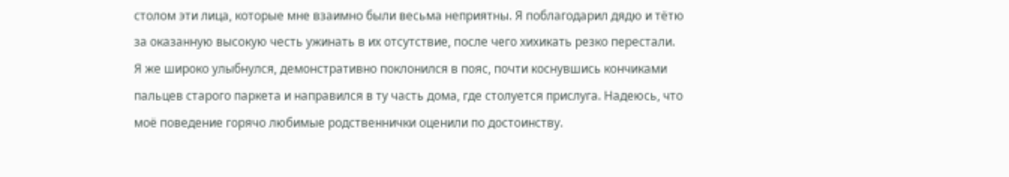столом эти лица, которые мне взаимно были весьма неприятны. Я поблагодарил дядю и тётю за оказанную высокую честь ужинать в их отсутствие, после чего хихикать резко перестали. Я же широко улыбнулся, демонстративно поклонился в пояс, почти коснувшись кончиками пальцев старого паркета и направился в ту часть дома, где столуется прислуга. Надеюсь, что моё поведение горячо любимые родственнички оценили по достоинству.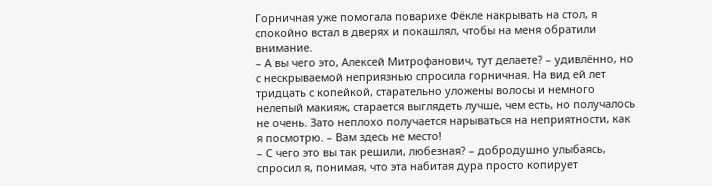Горничная уже помогала поварихе Фёкле накрывать на стол, я спокойно встал в дверях и покашлял, чтобы на меня обратили внимание.
– А вы чего это, Алексей Митрофанович, тут делаете? – удивлённо, но с нескрываемой неприязнью спросила горничная. На вид ей лет тридцать с копейкой, старательно уложены волосы и немного нелепый макияж, старается выглядеть лучше, чем есть, но получалось не очень. Зато неплохо получается нарываться на неприятности, как я посмотрю. – Вам здесь не место!
– С чего это вы так решили, любезная? – добродушно улыбаясь, спросил я, понимая, что эта набитая дура просто копирует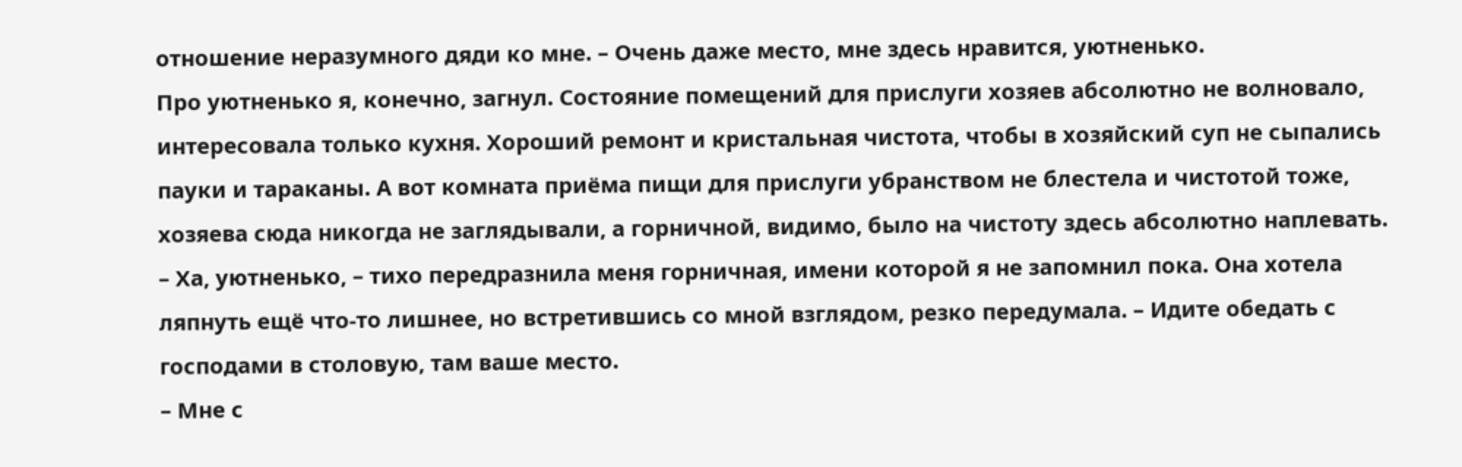отношение неразумного дяди ко мне. – Очень даже место, мне здесь нравится, уютненько.
Про уютненько я, конечно, загнул. Состояние помещений для прислуги хозяев абсолютно не волновало, интересовала только кухня. Хороший ремонт и кристальная чистота, чтобы в хозяйский суп не сыпались пауки и тараканы. А вот комната приёма пищи для прислуги убранством не блестела и чистотой тоже, хозяева сюда никогда не заглядывали, а горничной, видимо, было на чистоту здесь абсолютно наплевать.
– Ха, уютненько, – тихо передразнила меня горничная, имени которой я не запомнил пока. Она хотела ляпнуть ещё что-то лишнее, но встретившись со мной взглядом, резко передумала. – Идите обедать с господами в столовую, там ваше место.
– Мне с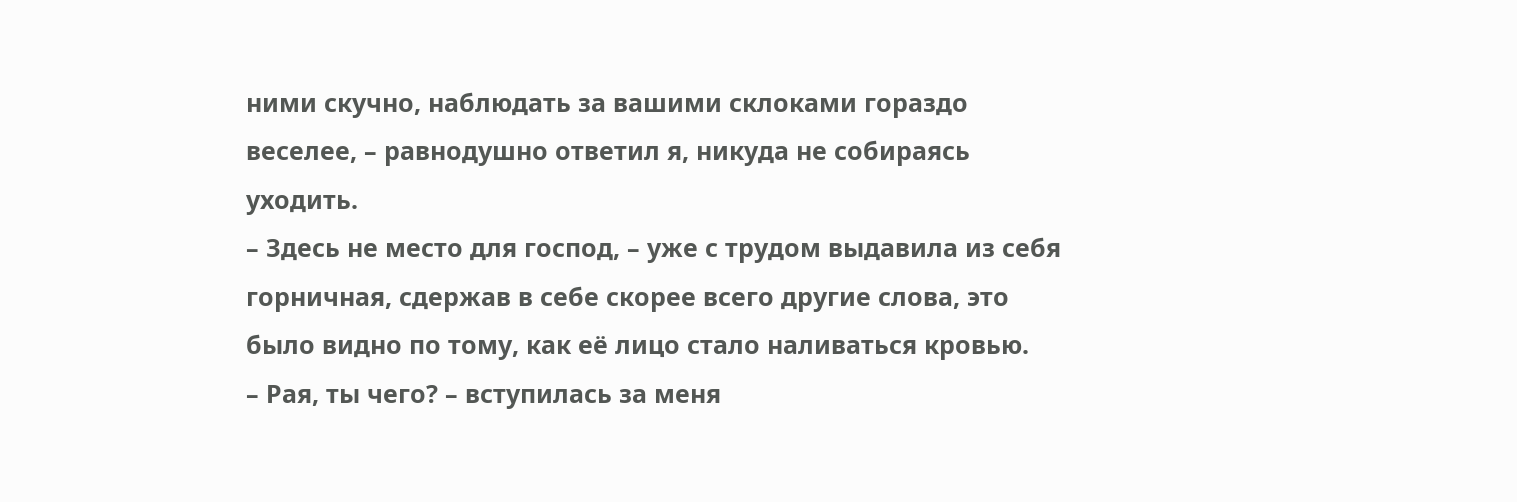ними скучно, наблюдать за вашими склоками гораздо веселее, – равнодушно ответил я, никуда не собираясь уходить.
– Здесь не место для господ, – уже с трудом выдавила из себя горничная, сдержав в себе скорее всего другие слова, это было видно по тому, как её лицо стало наливаться кровью.
– Рая, ты чего? – вступилась за меня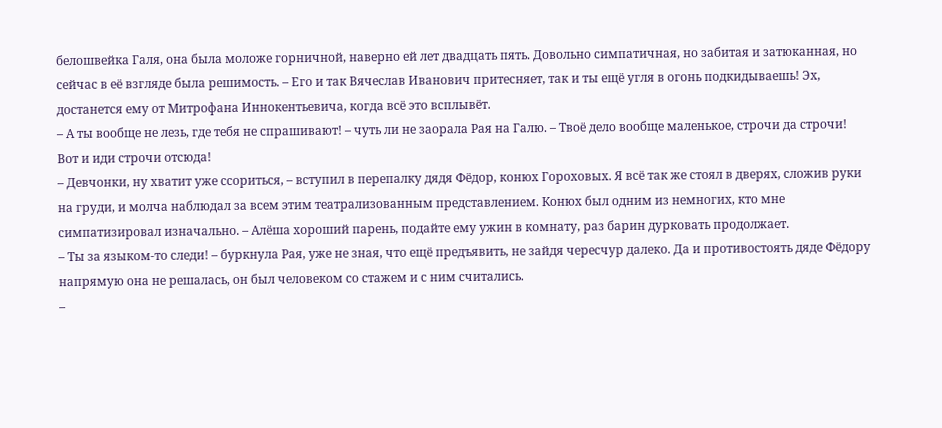белошвейка Галя, она была моложе горничной, наверно ей лет двадцать пять. Довольно симпатичная, но забитая и затюканная, но сейчас в её взгляде была решимость. – Его и так Вячеслав Иванович притесняет, так и ты ещё угля в огонь подкидываешь! Эх, достанется ему от Митрофана Иннокентьевича, когда всё это всплывёт.
– А ты вообще не лезь, где тебя не спрашивают! – чуть ли не заорала Рая на Галю. – Твоё дело вообще маленькое, строчи да строчи! Вот и иди строчи отсюда!
– Девчонки, ну хватит уже ссориться, – вступил в перепалку дядя Фёдор, конюх Гороховых. Я всё так же стоял в дверях, сложив руки на груди, и молча наблюдал за всем этим театрализованным представлением. Конюх был одним из немногих, кто мне симпатизировал изначально. – Алёша хороший парень, подайте ему ужин в комнату, раз барин дурковать продолжает.
– Ты за языком-то следи! – буркнула Рая, уже не зная, что ещё предъявить, не зайдя чересчур далеко. Да и противостоять дяде Фёдору напрямую она не решалась, он был человеком со стажем и с ним считались.
–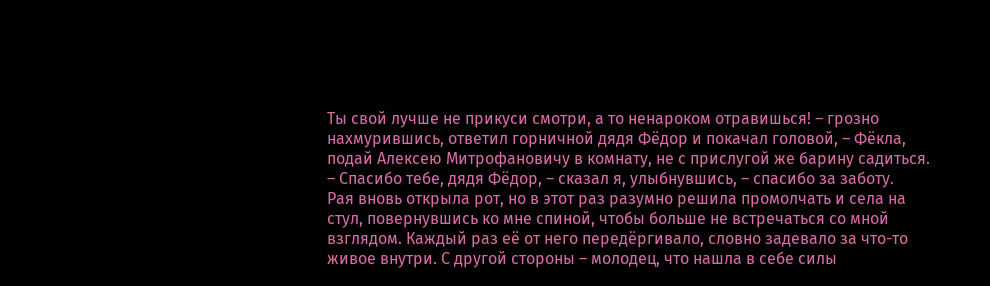Ты свой лучше не прикуси смотри, а то ненароком отравишься! – грозно нахмурившись, ответил горничной дядя Фёдор и покачал головой, – Фёкла, подай Алексею Митрофановичу в комнату, не с прислугой же барину садиться.
– Спасибо тебе, дядя Фёдор, – сказал я, улыбнувшись, – спасибо за заботу.
Рая вновь открыла рот, но в этот раз разумно решила промолчать и села на стул, повернувшись ко мне спиной, чтобы больше не встречаться со мной взглядом. Каждый раз её от него передёргивало, словно задевало за что-то живое внутри. С другой стороны – молодец, что нашла в себе силы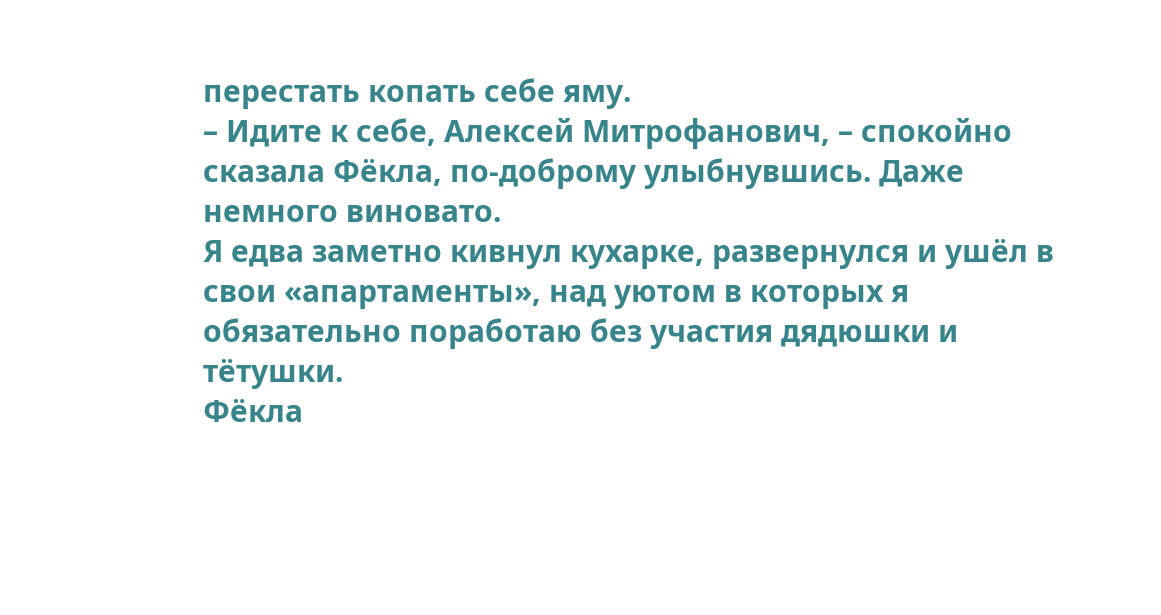перестать копать себе яму.
– Идите к себе, Алексей Митрофанович, – спокойно сказала Фёкла, по-доброму улыбнувшись. Даже немного виновато.
Я едва заметно кивнул кухарке, развернулся и ушёл в свои «апартаменты», над уютом в которых я обязательно поработаю без участия дядюшки и тётушки.
Фёкла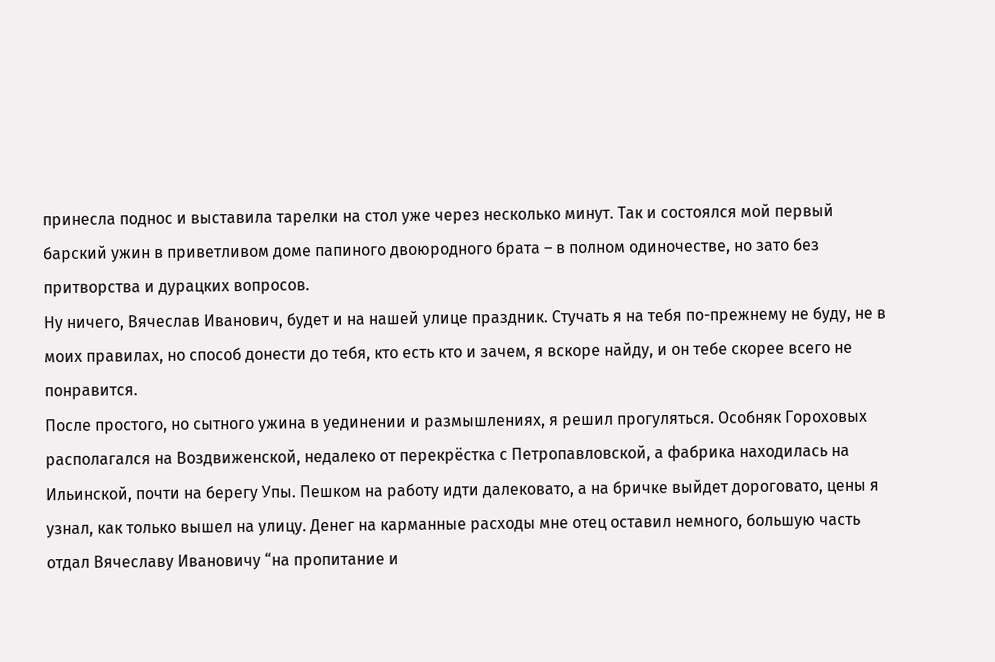принесла поднос и выставила тарелки на стол уже через несколько минут. Так и состоялся мой первый барский ужин в приветливом доме папиного двоюродного брата – в полном одиночестве, но зато без притворства и дурацких вопросов.
Ну ничего, Вячеслав Иванович, будет и на нашей улице праздник. Стучать я на тебя по-прежнему не буду, не в моих правилах, но способ донести до тебя, кто есть кто и зачем, я вскоре найду, и он тебе скорее всего не понравится.
После простого, но сытного ужина в уединении и размышлениях, я решил прогуляться. Особняк Гороховых располагался на Воздвиженской, недалеко от перекрёстка с Петропавловской, а фабрика находилась на Ильинской, почти на берегу Упы. Пешком на работу идти далековато, а на бричке выйдет дороговато, цены я узнал, как только вышел на улицу. Денег на карманные расходы мне отец оставил немного, большую часть отдал Вячеславу Ивановичу “на пропитание и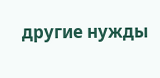другие нужды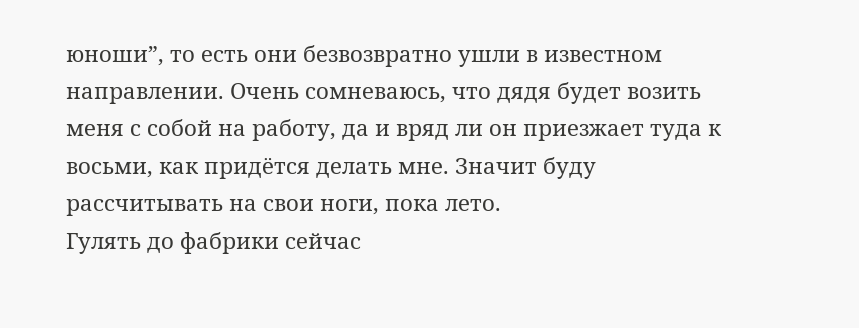юноши”, то есть они безвозвратно ушли в известном направлении. Очень сомневаюсь, что дядя будет возить меня с собой на работу, да и вряд ли он приезжает туда к восьми, как придётся делать мне. Значит буду рассчитывать на свои ноги, пока лето.
Гулять до фабрики сейчас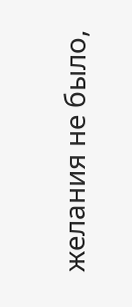желания не было,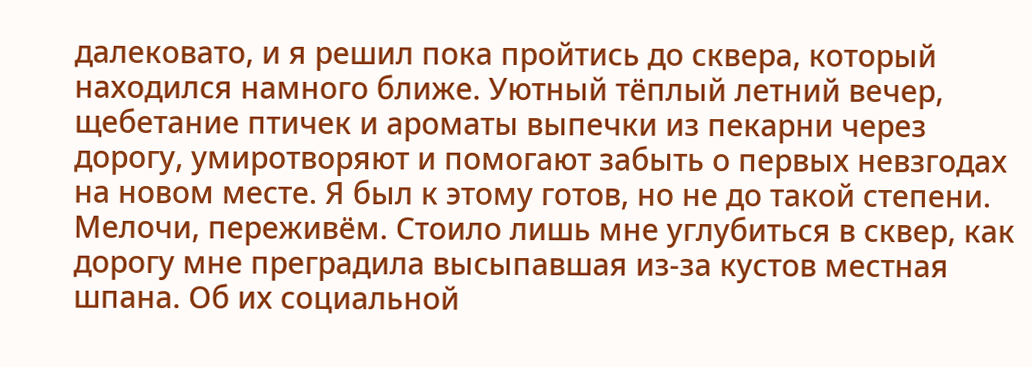далековато, и я решил пока пройтись до сквера, который находился намного ближе. Уютный тёплый летний вечер, щебетание птичек и ароматы выпечки из пекарни через дорогу, умиротворяют и помогают забыть о первых невзгодах на новом месте. Я был к этому готов, но не до такой степени. Мелочи, переживём. Стоило лишь мне углубиться в сквер, как дорогу мне преградила высыпавшая из-за кустов местная шпана. Об их социальной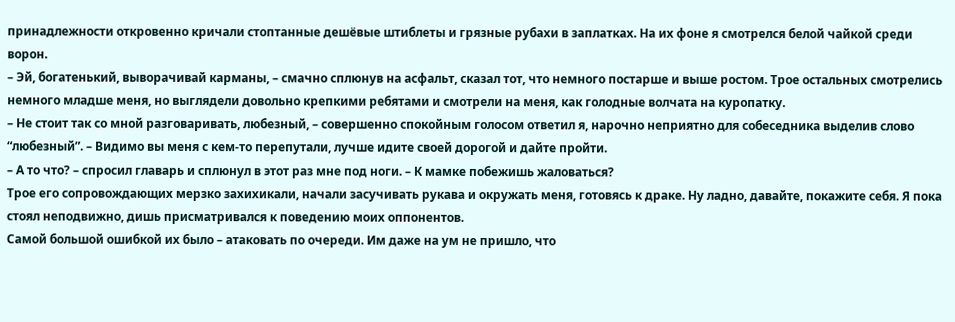принадлежности откровенно кричали стоптанные дешёвые штиблеты и грязные рубахи в заплатках. На их фоне я смотрелся белой чайкой среди ворон.
– Эй, богатенький, выворачивай карманы, – смачно сплюнув на асфальт, сказал тот, что немного постарше и выше ростом. Трое остальных смотрелись немного младше меня, но выглядели довольно крепкими ребятами и смотрели на меня, как голодные волчата на куропатку.
– Не стоит так со мной разговаривать, любезный, – совершенно спокойным голосом ответил я, нарочно неприятно для собеседника выделив слово “любезный”. – Видимо вы меня с кем-то перепутали, лучше идите своей дорогой и дайте пройти.
– А то что? – спросил главарь и сплюнул в этот раз мне под ноги. – К мамке побежишь жаловаться?
Трое его сопровождающих мерзко захихикали, начали засучивать рукава и окружать меня, готовясь к драке. Ну ладно, давайте, покажите себя. Я пока стоял неподвижно, дишь присматривался к поведению моих оппонентов.
Самой большой ошибкой их было – атаковать по очереди. Им даже на ум не пришло, что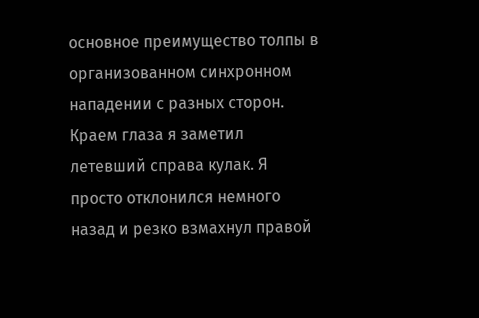основное преимущество толпы в организованном синхронном нападении с разных сторон.
Краем глаза я заметил летевший справа кулак. Я просто отклонился немного назад и резко взмахнул правой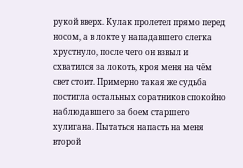рукой вверх. Кулак пролетел прямо перед носом, а в локте у нападавшего слегка хрустнуло, после чего он взвыл и схватился за локоть, кроя меня на чём свет стоит. Примерно такая же судьба постигла остальных соратников спокойно наблюдавшего за боем старшего хулигана. Пытаться напасть на меня второй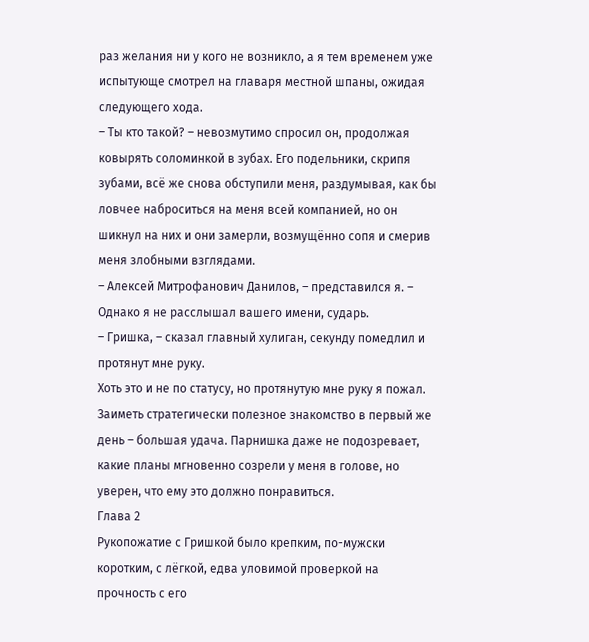раз желания ни у кого не возникло, а я тем временем уже испытующе смотрел на главаря местной шпаны, ожидая следующего хода.
– Ты кто такой? – невозмутимо спросил он, продолжая ковырять соломинкой в зубах. Его подельники, скрипя зубами, всё же снова обступили меня, раздумывая, как бы ловчее наброситься на меня всей компанией, но он шикнул на них и они замерли, возмущённо сопя и смерив меня злобными взглядами.
– Алексей Митрофанович Данилов, – представился я. – Однако я не расслышал вашего имени, сударь.
– Гришка, – сказал главный хулиган, секунду помедлил и протянут мне руку.
Хоть это и не по статусу, но протянутую мне руку я пожал. Заиметь стратегически полезное знакомство в первый же день – большая удача. Парнишка даже не подозревает, какие планы мгновенно созрели у меня в голове, но уверен, что ему это должно понравиться.
Глава 2
Рукопожатие с Гришкой было крепким, по-мужски коротким, с лёгкой, едва уловимой проверкой на прочность с его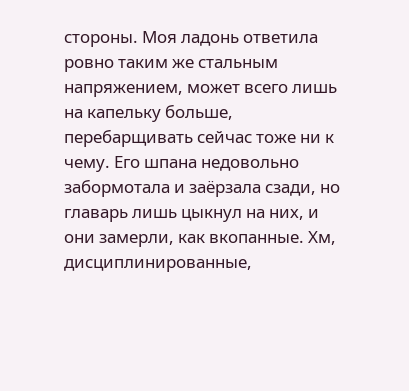стороны. Моя ладонь ответила ровно таким же стальным напряжением, может всего лишь на капельку больше, перебарщивать сейчас тоже ни к чему. Его шпана недовольно забормотала и заёрзала сзади, но главарь лишь цыкнул на них, и они замерли, как вкопанные. Хм, дисциплинированные,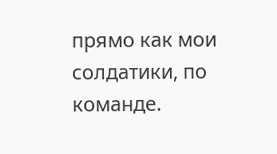прямо как мои солдатики, по команде.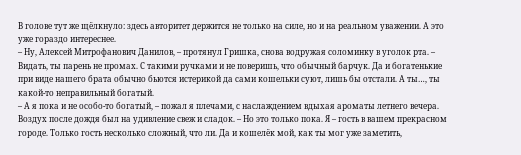В голове тут же щёлкнуло: здесь авторитет держится не только на силе, но и на реальном уважении. А это уже гораздо интереснее.
– Ну, Алексей Митрофанович Данилов, – протянул Гришка, снова водружая соломинку в уголок рта. – Видать, ты парень не промах. С такими ручками и не поверишь, что обычный барчук. Да и богатенькие при виде нашего брата обычно бьются истерикой да сами кошельки суют, лишь бы отстали. А ты…, ты какой-то неправильный богатый.
– А я пока и не особо-то богатый, – пожал я плечами, с наслаждением вдыхая ароматы летнего вечера. Воздух после дождя был на удивление свеж и сладок. – Но это только пока. Я – гость в вашем прекрасном городе. Только гость несколько сложный, что ли. Да и кошелёк мой, как ты мог уже заметить,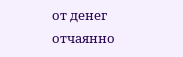от денег отчаянно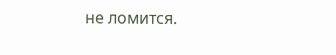не ломится.